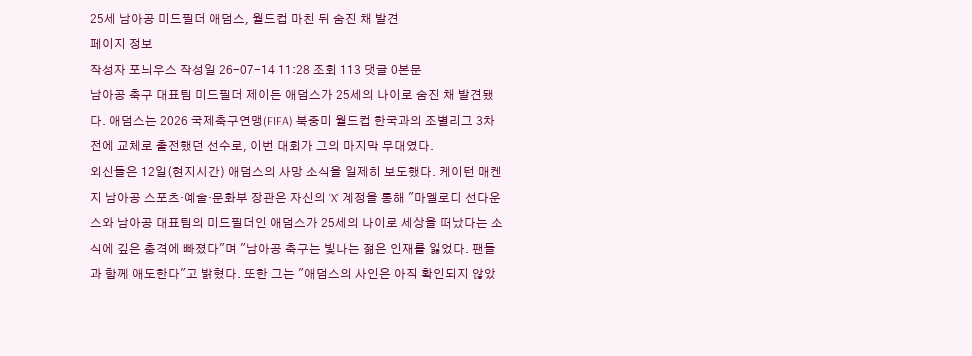25세 남아공 미드필더 애덤스, 월드컵 마친 뒤 숨진 채 발견
페이지 정보
작성자 포늬우스 작성일 26-07-14 11:28 조회 113 댓글 0본문
남아공 축구 대표팀 미드필더 제이든 애덤스가 25세의 나이로 숨진 채 발견됐다. 애덤스는 2026 국제축구연맹(FIFA) 북중미 월드컵 한국과의 조별리그 3차전에 교체로 출전했던 선수로, 이번 대회가 그의 마지막 무대였다.
외신들은 12일(현지시간) 애덤스의 사망 소식을 일제히 보도했다. 케이턴 매켄지 남아공 스포츠·예술·문화부 장관은 자신의 ‘X‘ 계정을 통해 "마멜로디 선다운스와 남아공 대표팀의 미드필더인 애덤스가 25세의 나이로 세상을 떠났다는 소식에 깊은 충격에 빠졌다"며 "남아공 축구는 빛나는 젊은 인재를 잃었다. 팬들과 함께 애도한다"고 밝혔다. 또한 그는 "애덤스의 사인은 아직 확인되지 않았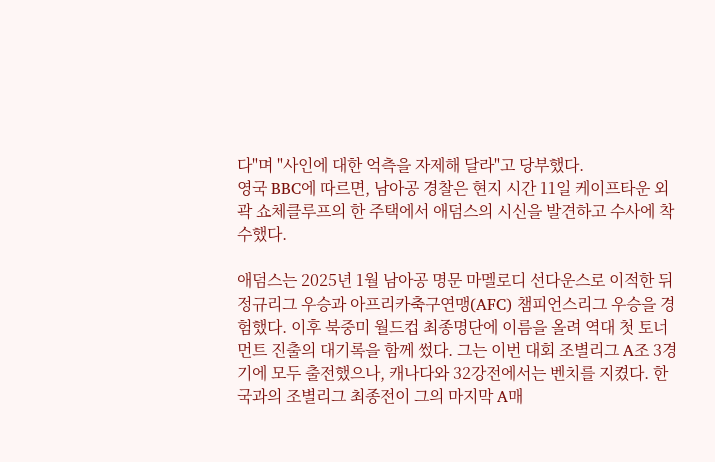다"며 "사인에 대한 억측을 자제해 달라"고 당부했다.
영국 BBC에 따르면, 남아공 경찰은 현지 시간 11일 케이프타운 외곽 쇼체클루프의 한 주택에서 애덤스의 시신을 발견하고 수사에 착수했다.

애덤스는 2025년 1월 남아공 명문 마멜로디 선다운스로 이적한 뒤 정규리그 우승과 아프리카축구연맹(AFC) 챔피언스리그 우승을 경험했다. 이후 북중미 월드컵 최종명단에 이름을 올려 역대 첫 토너먼트 진출의 대기록을 함께 썼다. 그는 이번 대회 조별리그 A조 3경기에 모두 출전했으나, 캐나다와 32강전에서는 벤치를 지켰다. 한국과의 조별리그 최종전이 그의 마지막 A매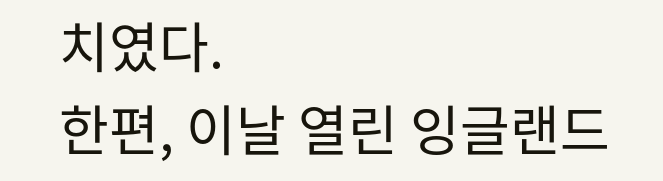치였다.
한편, 이날 열린 잉글랜드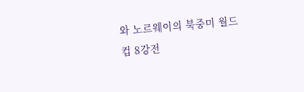와 노르웨이의 북중미 월드컵 8강전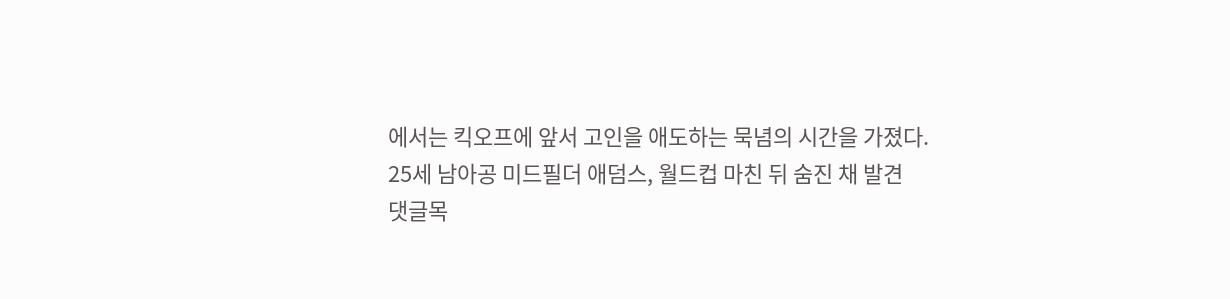에서는 킥오프에 앞서 고인을 애도하는 묵념의 시간을 가졌다.
25세 남아공 미드필더 애덤스, 월드컵 마친 뒤 숨진 채 발견
댓글목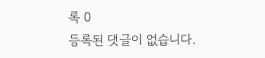록 0
등록된 댓글이 없습니다.